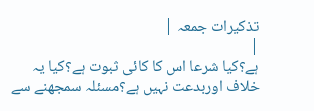تذکیرات جمعہ |
|
ہے؟کیا شرعا اس کا کائی ثبوت ہے؟کیا یہ خلاف اوربدعت نہیں ہے؟مسئلہ سمجھنے سے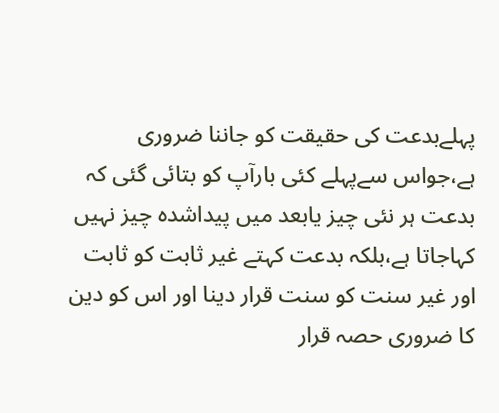پہلےبدعت کی حقیقت کو جاننا ضروری ہے،جواس سےپہلے کئی بارآپ کو بتائی گئی کہ بدعت ہر نئی چیز یابعد میں پیداشدہ چیز نہیں کہاجاتا ہے،بلکہ بدعت کہتے غیر ثابت کو ثابت اور غیر سنت کو سنت قرار دینا اور اس کو دین کا ضروری حصہ قرار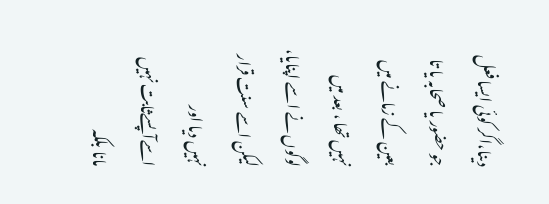دینا،اگر کوئی ایسا فعل جو حضور یا صحابہ یا تا بعین کے زمانے میں نہیں تھا ، بعد میں لوگوں نے اسے اپنایا، لیکن اسے سنت قرار نہیں دیا اور اسےآپسےثابت نہیں مانا بلکہ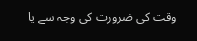وقت کی ضرورت کی وجہ سے یا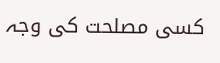کسی مصلحت کی وجہ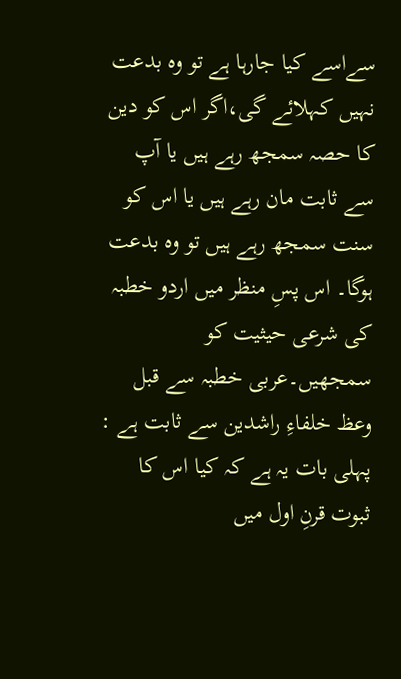سےاسے کیا جارہا ہے تو وہ بدعت نہیں کہلائے گی،اگر اس کو دین کا حصہ سمجھ رہے ہیں یا آپ سے ثابت مان رہے ہیں یا اس کو سنت سمجھ رہے ہیں تو وہ بدعت ہوگا۔ اس پسِ منظر میں اردو خطبہ کی شرعی حیثیت کو سمجھیں۔عربی خطبہ سے قبل وعظ خلفاءِ راشدین سے ثابت ہے : پہلی بات یہ ہے کہ کیا اس کا ثبوت قرنِ اول میں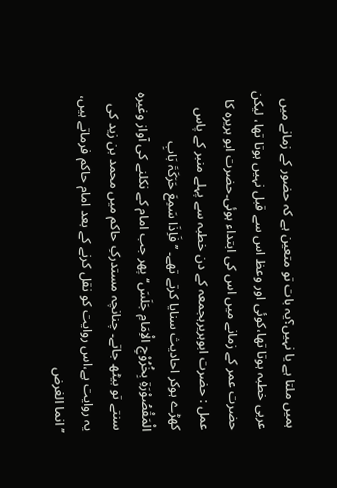ہمیں ملتا ہے یا نہیں؟یہ بات تو متعین ہے کہ حضور کے زمانے میں عربی خطبہ ہوتا تھا،کوئی اور وعظ اس سے قبل نہیں ہوتا تھا، لیکن حضرت عمر کے زمانے میں اس کی ابتداء ہوئی۔حضرت ابو ہریرہ کا عمل : حضرت ابوہریرہجمعہ کے دن خطبہ سے پہلے منبر کے پاس کھڑے ہوکر احادیث سنایا کرتے تھے۔ ’’فَاِذَا سَمِعَ حَرَکَۃَ بَابِ الْمَقْصُوْرَۃِ بِخُرُوْجِ الْاِمَامِ جَلَسَ‘‘ پھر جب امام کے نکلنے کی آواز وغیرہ سنتے تو بیٹھ جاتے۔ چنانچہ مستدرکِ حاکم میں محمد بن زید کی یہ روایت ہے،اس روایت کو نقل کرنے کے بعد امام حاکم فرماتے ہیں، ’’انما الغرض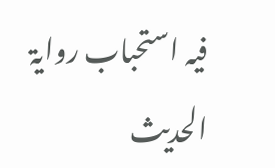فیہ استحباب روایۃ الحدیث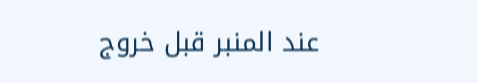عند المنبر قبل خروج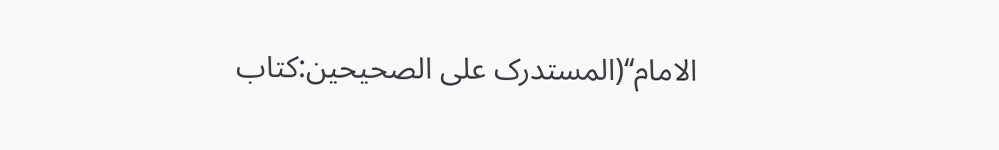الامام‘‘(المستدرک علی الصحیحین:کتاب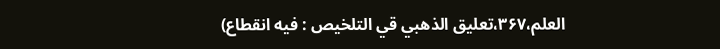العلم،۳۶۷،تعليق الذهبي قي التلخيص : فيه انقطاع)